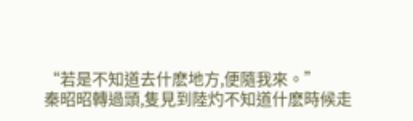“若是不知道去什麽地方,便隨我來。”
秦昭昭轉過頭,隻見到陸灼不知道什麽時候走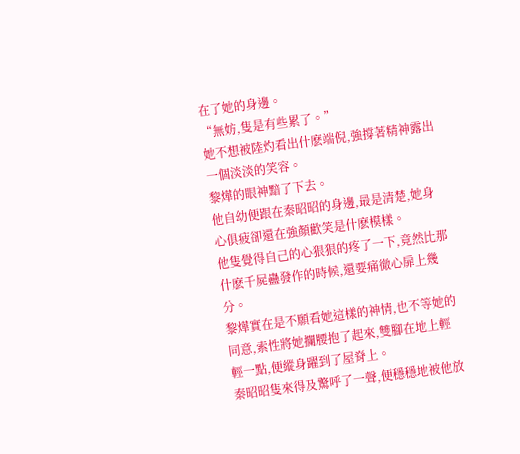在了她的身邊。
“無妨,隻是有些累了。”
她不想被陸灼看出什麽端倪,強撐著精神露出一個淡淡的笑容。
黎燁的眼神黯了下去。
他自幼便跟在秦昭昭的身邊,最是清楚,她身心俱疲卻還在強顏歡笑是什麽模樣。
他隻覺得自己的心狠狠的疼了一下,竟然比那什麽千屍蠱發作的時候,還要痛徹心扉上幾分。
黎燁實在是不願看她這樣的神情,也不等她的同意,索性將她攔腰抱了起來,雙腳在地上輕輕一點,便縱身躍到了屋脊上。
秦昭昭隻來得及驚呼了一聲,便穩穩地被他放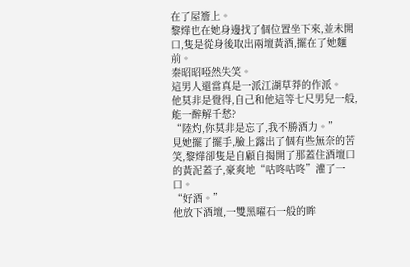在了屋簷上。
黎燁也在她身邊找了個位置坐下來,並未開口,隻是從身後取出兩壇黃酒,擺在了她麵前。
秦昭昭啞然失笑。
這男人還當真是一派江湖草莽的作派。
他莫非是覺得,自己和他這等七尺男兒一般,能一醉解千愁?
“陸灼,你莫非是忘了,我不勝酒力。”
見她擺了擺手,臉上露出了個有些無奈的苦笑,黎燁卻隻是自顧自揭開了那蓋住酒壇口的黃泥蓋子,豪爽地“咕咚咕咚”灌了一口。
“好酒。”
他放下酒壇,一雙黑曜石一般的眸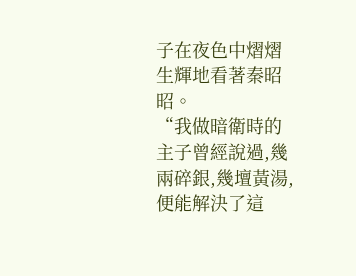子在夜色中熠熠生輝地看著秦昭昭。
“我做暗衛時的主子曾經說過,幾兩碎銀,幾壇黃湯,便能解決了這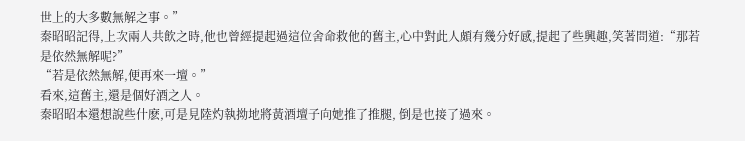世上的大多數無解之事。”
秦昭昭記得,上次兩人共飲之時,他也曾經提起過這位舍命救他的舊主,心中對此人頗有幾分好感,提起了些興趣,笑著問道:“那若是依然無解呢?”
“若是依然無解,便再來一壇。”
看來,這舊主,還是個好酒之人。
秦昭昭本還想說些什麽,可是見陸灼執拗地將黃酒壇子向她推了推腿, 倒是也接了過來。